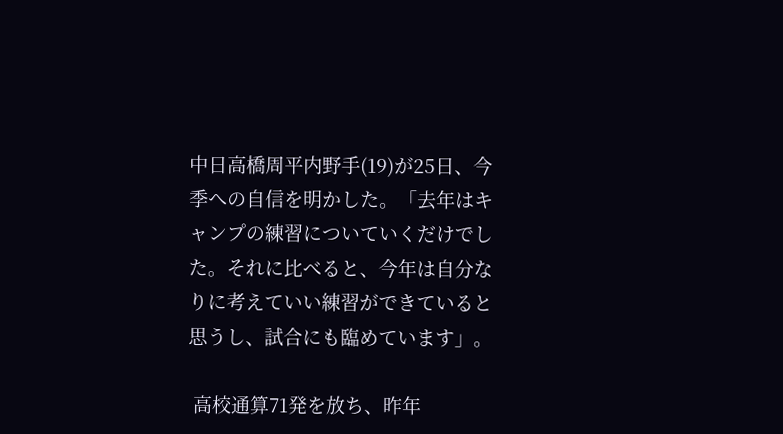中日高橋周平内野手(19)が25日、今季への自信を明かした。「去年はキャンプの練習についていくだけでした。それに比べると、今年は自分なりに考えていい練習ができていると思うし、試合にも臨めています」。

 高校通算71発を放ち、昨年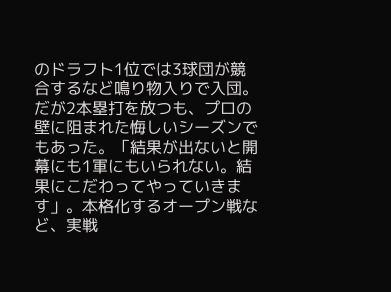のドラフト1位では3球団が競合するなど鳴り物入りで入団。だが2本塁打を放つも、プロの壁に阻まれた悔しいシーズンでもあった。「結果が出ないと開幕にも1軍にもいられない。結果にこだわってやっていきます」。本格化するオープン戦など、実戦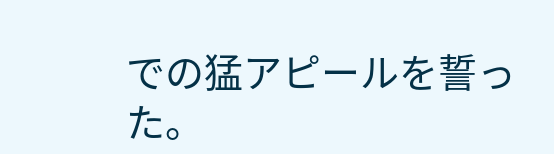での猛アピールを誓った。